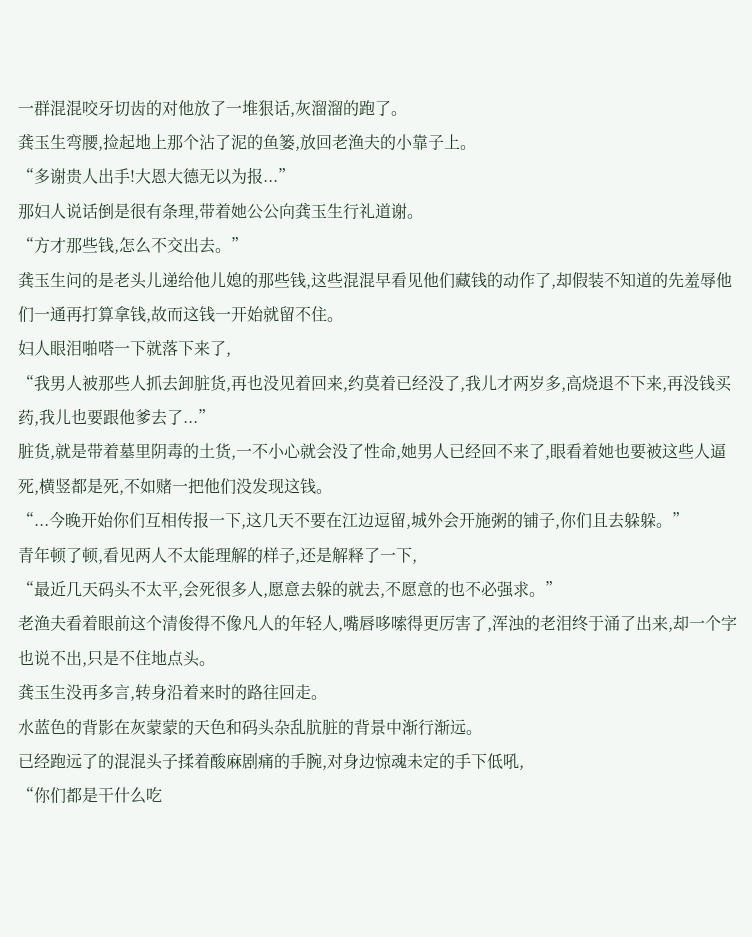一群混混咬牙切齿的对他放了一堆狠话,灰溜溜的跑了。
龚玉生弯腰,捡起地上那个沾了泥的鱼篓,放回老渔夫的小靠子上。
“多谢贵人出手!大恩大德无以为报...”
那妇人说话倒是很有条理,带着她公公向龚玉生行礼道谢。
“方才那些钱,怎么不交出去。”
龚玉生问的是老头儿递给他儿媳的那些钱,这些混混早看见他们藏钱的动作了,却假装不知道的先羞辱他们一通再打算拿钱,故而这钱一开始就留不住。
妇人眼泪啪嗒一下就落下来了,
“我男人被那些人抓去卸脏货,再也没见着回来,约莫着已经没了,我儿才两岁多,高烧退不下来,再没钱买药,我儿也要跟他爹去了...”
脏货,就是带着墓里阴毒的土货,一不小心就会没了性命,她男人已经回不来了,眼看着她也要被这些人逼死,横竖都是死,不如赌一把他们没发现这钱。
“...今晚开始你们互相传报一下,这几天不要在江边逗留,城外会开施粥的铺子,你们且去躲躲。”
青年顿了顿,看见两人不太能理解的样子,还是解释了一下,
“最近几天码头不太平,会死很多人,愿意去躲的就去,不愿意的也不必强求。”
老渔夫看着眼前这个清俊得不像凡人的年轻人,嘴唇哆嗦得更厉害了,浑浊的老泪终于涌了出来,却一个字也说不出,只是不住地点头。
龚玉生没再多言,转身沿着来时的路往回走。
水蓝色的背影在灰蒙蒙的天色和码头杂乱肮脏的背景中渐行渐远。
已经跑远了的混混头子揉着酸麻剧痛的手腕,对身边惊魂未定的手下低吼,
“你们都是干什么吃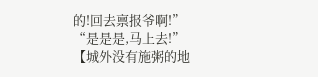的!回去禀报爷啊!”
“是是是,马上去!”
【城外没有施粥的地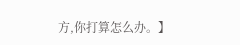方,你打算怎么办。】